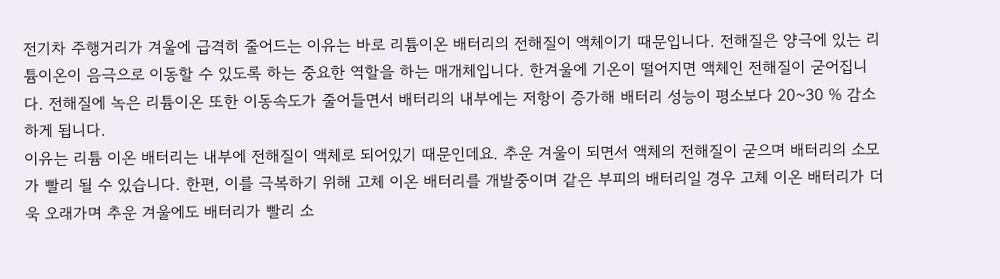전기차 주행거리가 겨울에 급격히 줄어드는 이유는 바로 리튬이온 배터리의 전해질이 액체이기 때문입니다. 전해질은 양극에 있는 리튬이온이 음극으로 이동할 수 있도록 하는 중요한 역할을 하는 매개체입니다. 한겨울에 기온이 떨어지면 액체인 전해질이 굳어집니다. 전해질에 녹은 리튬이온 또한 이동속도가 줄어들면서 배터리의 내부에는 저항이 증가해 배터리 성능이 평소보다 20~30 % 감소하게 됩니다.
이유는 리튬 이온 배터리는 내부에 전해질이 액체로 되어있기 때문인데요. 추운 겨울이 되면서 액체의 전해질이 굳으며 배터리의 소모가 빨리 될 수 있습니다. 한편, 이를 극복하기 위해 고체 이온 배터리를 개발중이며 같은 부피의 배터리일 경우 고체 이온 배터리가 더욱 오래가며 추운 겨울에도 배터리가 빨리 소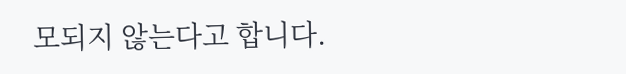모되지 않는다고 합니다.